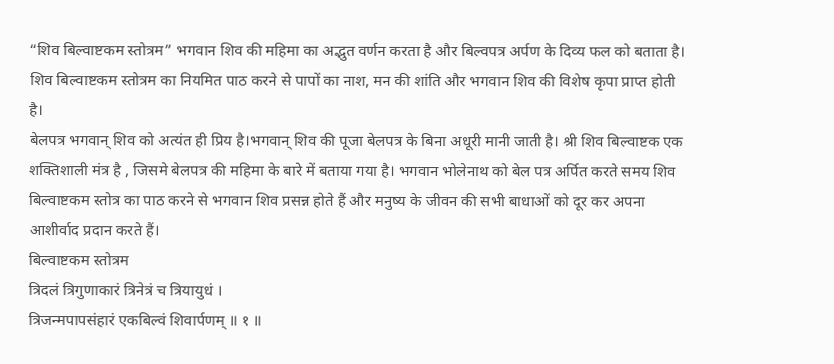“शिव बिल्वाष्टकम स्तोत्रम” भगवान शिव की महिमा का अद्भुत वर्णन करता है और बिल्वपत्र अर्पण के दिव्य फल को बताता है। शिव बिल्वाष्टकम स्तोत्रम का नियमित पाठ करने से पापों का नाश, मन की शांति और भगवान शिव की विशेष कृपा प्राप्त होती है।
बेलपत्र भगवान् शिव को अत्यंत ही प्रिय है।भगवान् शिव की पूजा बेलपत्र के बिना अधूरी मानी जाती है। श्री शिव बिल्वाष्टक एक शक्तिशाली मंत्र है , जिसमे बेलपत्र की महिमा के बारे में बताया गया है। भगवान भोलेनाथ को बेल पत्र अर्पित करते समय शिव बिल्वाष्टकम स्तोत्र का पाठ करने से भगवान शिव प्रसन्न होते हैं और मनुष्य के जीवन की सभी बाधाओं को दूर कर अपना आशीर्वाद प्रदान करते हैं।
बिल्वाष्टकम स्तोत्रम
त्रिदलं त्रिगुणाकारं त्रिनेत्रं च त्रियायुधं ।
त्रिजन्मपापसंहारं एकबिल्वं शिवार्पणम् ॥ १ ॥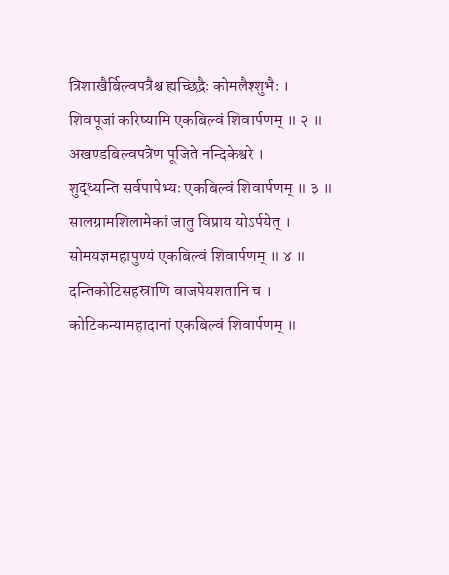त्रिशाखैर्बिल्वपत्रैश्च ह्यच्छिद्रैः कोमलैश्शुभैः ।
शिवपूजां करिष्यामि एकबिल्वं शिवार्पणम् ॥ २ ॥
अखण्डबिल्वपत्रेण पूजिते नन्दिकेश्वरे ।
शुद्ध्यन्ति सर्वपापेभ्यः एकबिल्वं शिवार्पणम् ॥ ३ ॥
सालग्रामशिलामेकां जातु विप्राय योऽर्पयेत् ।
सोमयज्ञमहापुण्यं एकबिल्वं शिवार्पणम् ॥ ४ ॥
दन्तिकोटिसहस्राणि वाजपेयशतानि च ।
कोटिकन्यामहादानां एकबिल्वं शिवार्पणम् ॥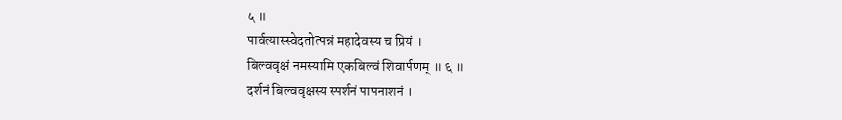५ ॥
पार्वत्यास्स्वेदतोत्पन्नं महादेवस्य च प्रियं ।
बिल्ववृक्षं नमस्यामि एकबिल्वं शिवार्पणम् ॥ ६ ॥
दर्शनं बिल्ववृक्षस्य स्पर्शनं पापनाशनं ।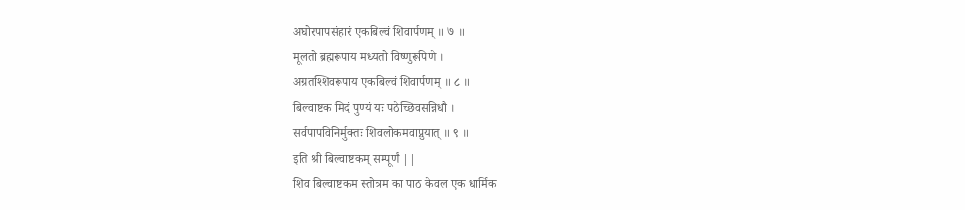अघोरपापसंहारं एकबिल्वं शिवार्पणम् ॥ ७ ॥
मूलतो ब्रह्मरूपाय मध्यतो विष्णुरूपिणे ।
अग्रतश्शिवरूपाय एकबिल्वं शिवार्पणम् ॥ ८ ॥
बिल्वाष्टक मिदं पुण्यं यः पठेच्छिवसन्निधौ ।
सर्वपापविनिर्मुक्तः शिवलोकमवाप्नुयात् ॥ ९ ॥
इति श्री बिल्वाष्टकम् सम्पूर्णं ||
शिव बिल्वाष्टकम स्तोत्रम का पाठ केवल एक धार्मिक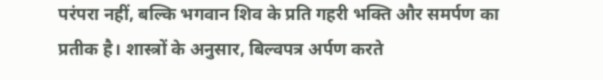परंपरा नहीं, बल्कि भगवान शिव के प्रति गहरी भक्ति और समर्पण का प्रतीक है। शास्त्रों के अनुसार, बिल्वपत्र अर्पण करते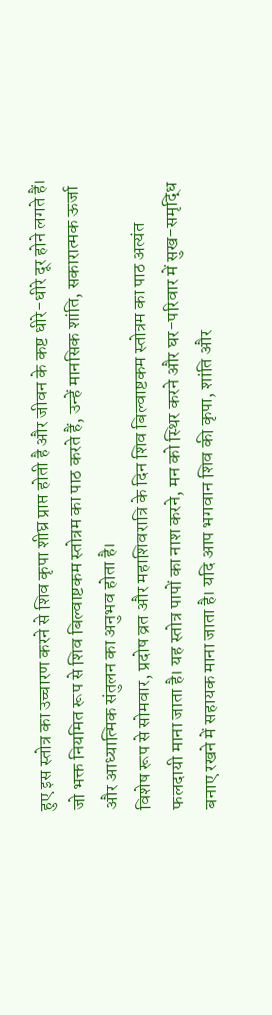हुए इस स्तोत्र का उच्चारण करने से शिव कृपा शीघ्र प्राप्त होती है और जीवन के कष्ट धीरे-धीरे दूर होने लगते हैं। जो भक्त नियमित रूप से शिव बिल्वाष्टकम स्तोत्रम का पाठ करते हैं, उन्हें मानसिक शांति, सकारात्मक ऊर्जा और आध्यात्मिक संतुलन का अनुभव होता है।
विशेष रूप से सोमवार, प्रदोष व्रत और महाशिवरात्रि के दिन शिव बिल्वाष्टकम स्तोत्रम का पाठ अत्यंत फलदायी माना जाता है। यह स्तोत्र पापों का नाश करने, मन को स्थिर करने और घर-परिवार में सुख-समृद्धि बनाए रखने में सहायक माना जाता है। यदि आप भगवान शिव की कृपा, शांति और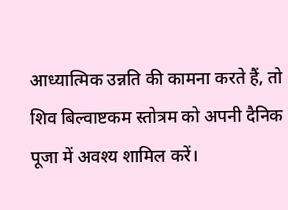आध्यात्मिक उन्नति की कामना करते हैं, तो शिव बिल्वाष्टकम स्तोत्रम को अपनी दैनिक पूजा में अवश्य शामिल करें।